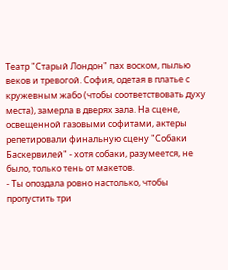Театр "Старый Лондон" пах воском, пылью веков и тревогой. София, одетая в платье с кружевным жабо (чтобы соответствовать духу места), замерла в дверях зала. На сцене, освещенной газовыми софитами, актеры репетировали финальную сцену "Собаки Баскервилей" - хотя собаки, разумеется, не было, только тень от макетов.
- Ты опоздала ровно настолько, чтобы пропустить три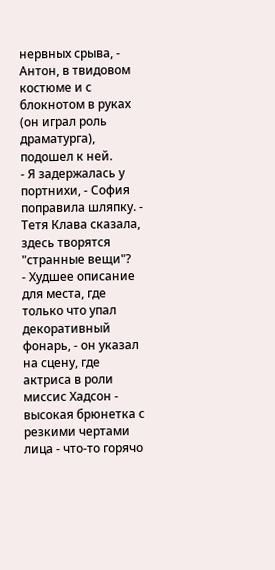нервных срыва, - Антон, в твидовом костюме и с блокнотом в руках (он играл роль драматурга), подошел к ней.
- Я задержалась у портнихи, - София поправила шляпку. - Тетя Клава сказала, здесь творятся "странные вещи"?
- Худшее описание для места, где только что упал декоративный фонарь, - он указал на сцену, где актриса в роли миссис Хадсон - высокая брюнетка с резкими чертами лица - что-то горячо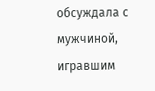обсуждала с мужчиной, игравшим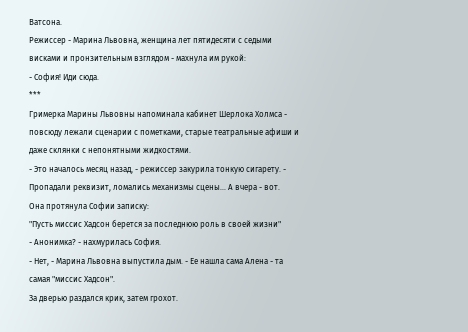Ватсона.
Режиссер - Марина Львовна, женщина лет пятидесяти с седыми висками и пронзительным взглядом - махнула им рукой:
- София! Иди сюда.
***
Гримерка Марины Львовны напоминала кабинет Шерлока Холмса - повсюду лежали сценарии с пометками, старые театральные афиши и даже склянки с непонятными жидкостями.
- Это началось месяц назад, - режиссер закурила тонкую сигарету. - Пропадали реквизит, ломались механизмы сцены... А вчера - вот.
Она протянула Софии записку:
"Пусть миссис Хадсон берется за последнюю роль в своей жизни"
- Анонимка? - нахмурилась София.
- Нет, - Марина Львовна выпустила дым. - Ее нашла сама Алена - та самая "миссис Хадсон".
За дверью раздался крик, затем грохот.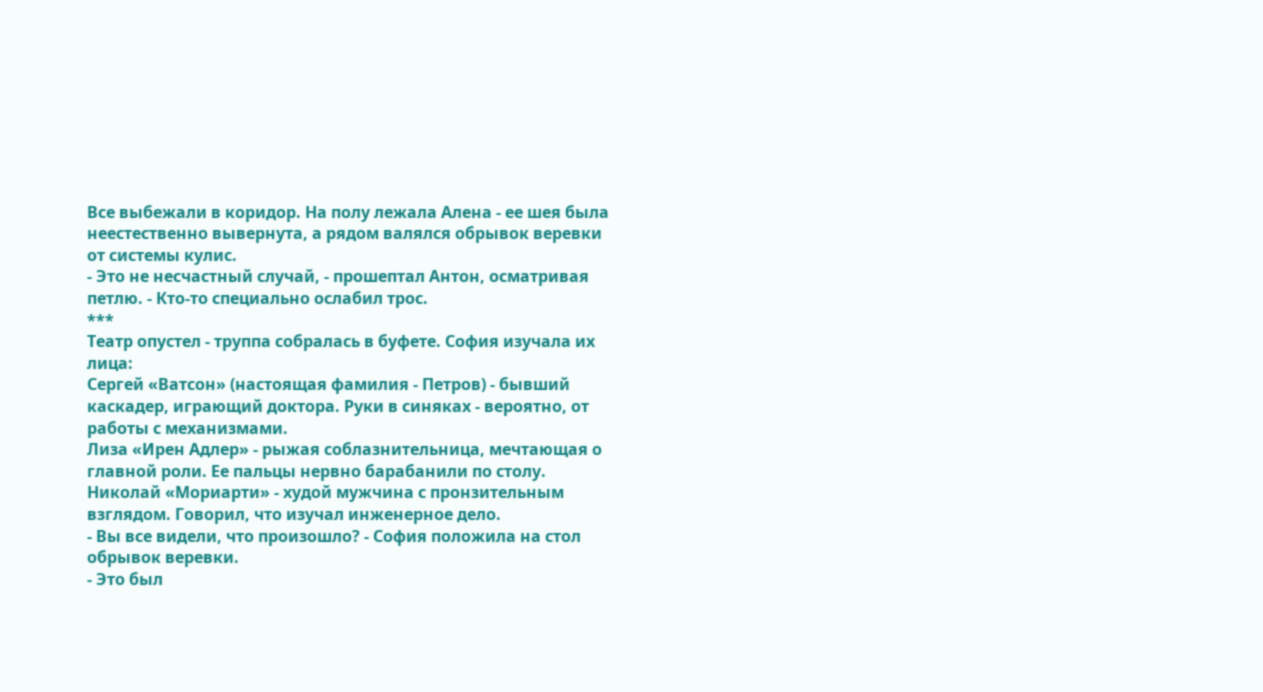Все выбежали в коридор. На полу лежала Алена - ее шея была неестественно вывернута, а рядом валялся обрывок веревки от системы кулис.
- Это не несчастный случай, - прошептал Антон, осматривая петлю. - Кто-то специально ослабил трос.
***
Театр опустел - труппа собралась в буфете. София изучала их лица:
Сергей «Ватсон» (настоящая фамилия - Петров) - бывший каскадер, играющий доктора. Руки в синяках - вероятно, от работы с механизмами.
Лиза «Ирен Адлер» - рыжая соблазнительница, мечтающая о главной роли. Ее пальцы нервно барабанили по столу.
Николай «Мориарти» - худой мужчина с пронзительным взглядом. Говорил, что изучал инженерное дело.
- Вы все видели, что произошло? - София положила на стол обрывок веревки.
- Это был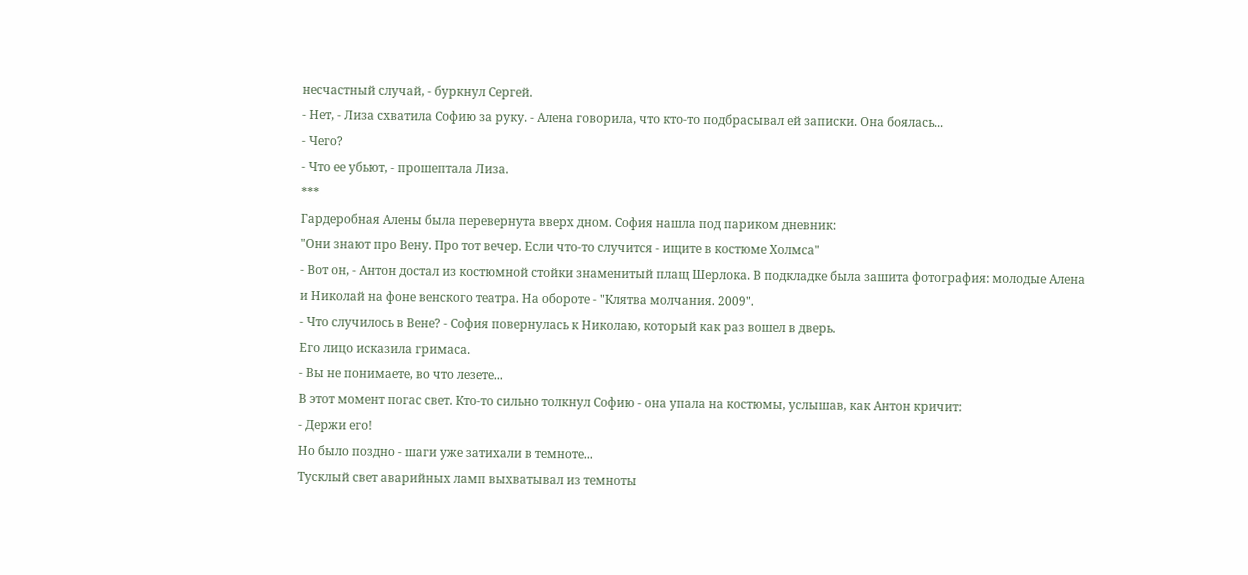несчастный случай, - буркнул Сергей.
- Нет, - Лиза схватила Софию за руку. - Алена говорила, что кто-то подбрасывал ей записки. Она боялась...
- Чего?
- Что ее убьют, - прошептала Лиза.
***
Гардеробная Алены была перевернута вверх дном. София нашла под париком дневник:
"Они знают про Вену. Про тот вечер. Если что-то случится - ищите в костюме Холмса"
- Вот он, - Антон достал из костюмной стойки знаменитый плащ Шерлока. В подкладке была зашита фотография: молодые Алена и Николай на фоне венского театра. На обороте - "Клятва молчания. 2009".
- Что случилось в Вене? - София повернулась к Николаю, который как раз вошел в дверь.
Его лицо исказила гримаса.
- Вы не понимаете, во что лезете...
В этот момент погас свет. Кто-то сильно толкнул Софию - она упала на костюмы, услышав, как Антон кричит:
- Держи его!
Но было поздно - шаги уже затихали в темноте...
Тусклый свет аварийных ламп выхватывал из темноты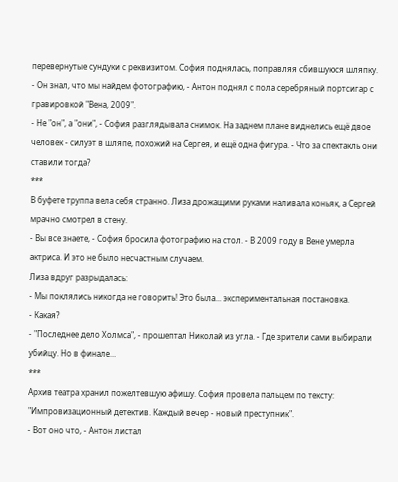перевернутые сундуки с реквизитом. София поднялась, поправляя сбившуюся шляпку.
- Он знал, что мы найдем фотографию, - Антон поднял с пола серебряный портсигар с гравировкой "Вена, 2009".
- Не "он", а "они", - София разглядывала снимок. На заднем плане виднелись ещё двое человек - силуэт в шляпе, похожий на Сергея, и ещё одна фигура. - Что за спектакль они ставили тогда?
***
В буфете труппа вела себя странно. Лиза дрожащими руками наливала коньяк, а Сергей мрачно смотрел в стену.
- Вы все знаете, - София бросила фотографию на стол. - В 2009 году в Вене умерла актриса. И это не было несчастным случаем.
Лиза вдруг разрыдалась:
- Мы поклялись никогда не говорить! Это была... экспериментальная постановка.
- Какая?
- "Последнее дело Холмса", - прошептал Николай из угла. - Где зрители сами выбирали убийцу. Но в финале…
***
Архив театра хранил пожелтевшую афишу. София провела пальцем по тексту:
"Импровизационный детектив. Каждый вечер - новый преступник".
- Вот оно что, - Антон листал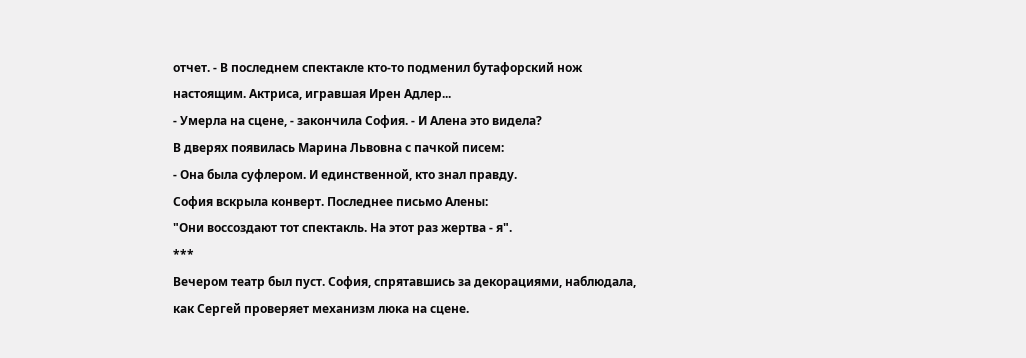отчет. - В последнем спектакле кто-то подменил бутафорский нож настоящим. Актриса, игравшая Ирен Адлер...
- Умерла на сцене, - закончила София. - И Алена это видела?
В дверях появилась Марина Львовна с пачкой писем:
- Она была суфлером. И единственной, кто знал правду.
София вскрыла конверт. Последнее письмо Алены:
"Они воссоздают тот спектакль. На этот раз жертва - я".
***
Вечером театр был пуст. София, спрятавшись за декорациями, наблюдала, как Сергей проверяет механизм люка на сцене.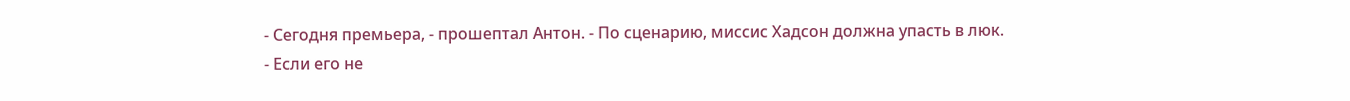- Сегодня премьера, - прошептал Антон. - По сценарию, миссис Хадсон должна упасть в люк.
- Если его не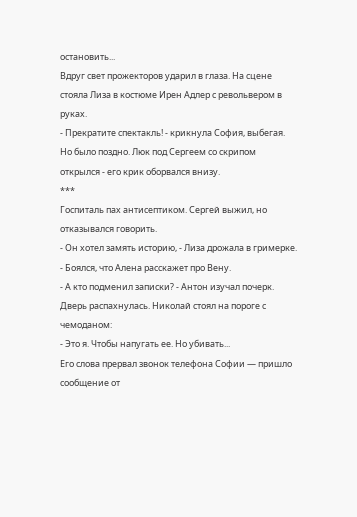остановить...
Вдруг свет прожекторов ударил в глаза. На сцене стояла Лиза в костюме Ирен Адлер с револьвером в руках.
- Прекратите спектакль! - крикнула София, выбегая.
Но было поздно. Люк под Сергеем со скрипом открылся - его крик оборвался внизу.
***
Госпиталь пах антисептиком. Сергей выжил, но отказывался говорить.
- Он хотел замять историю, - Лиза дрожала в гримерке. - Боялся, что Алена расскажет про Вену.
- А кто подменил записки? - Антон изучал почерк.
Дверь распахнулась. Николай стоял на пороге с чемоданом:
- Это я. Чтобы напугать ее. Но убивать...
Его слова прервал звонок телефона Софии — пришло сообщение от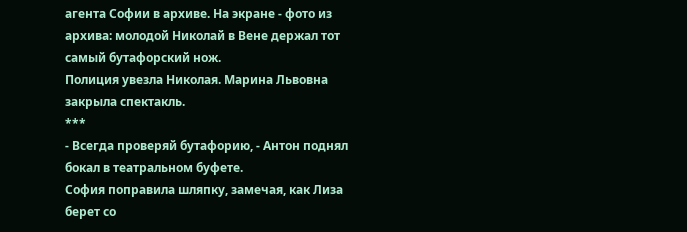агента Софии в архиве. На экране - фото из архива: молодой Николай в Вене держал тот самый бутафорский нож.
Полиция увезла Николая. Марина Львовна закрыла спектакль.
***
- Всегда проверяй бутафорию, - Антон поднял бокал в театральном буфете.
София поправила шляпку, замечая, как Лиза берет со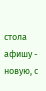стола афишу - новую, с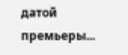датой премьеры...